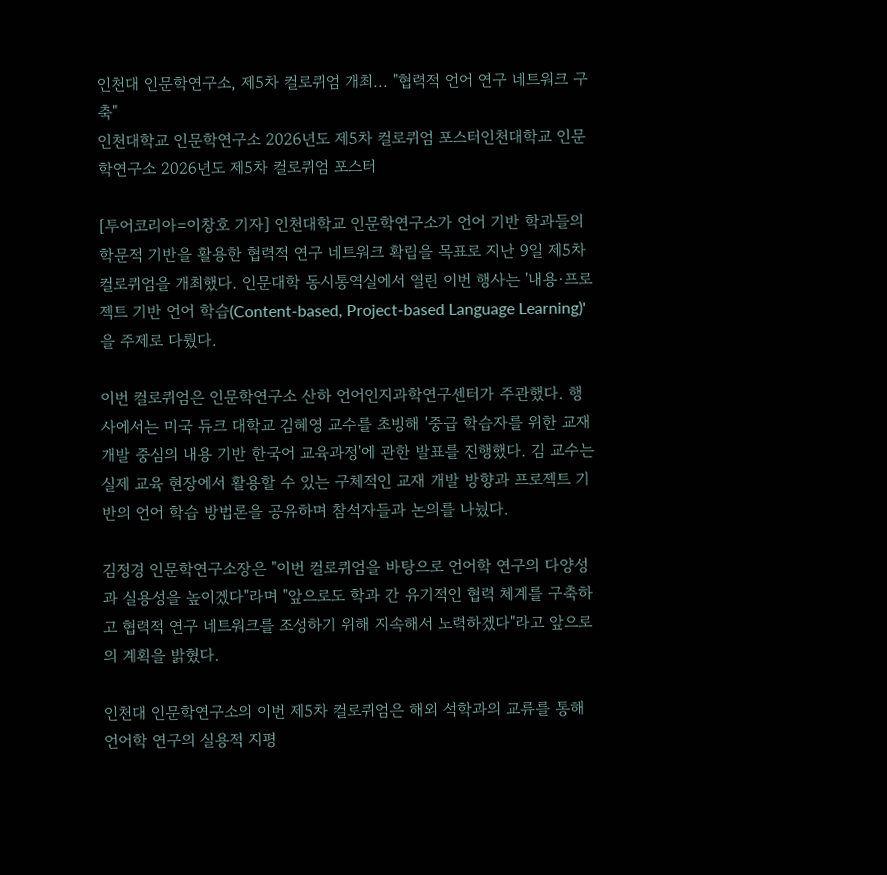인천대 인문학연구소, 제5차 컬로퀴엄 개최... "협력적 언어 연구 네트워크 구축"
인천대학교 인문학연구소 2026년도 제5차 컬로퀴엄 포스터인천대학교 인문학연구소 2026년도 제5차 컬로퀴엄 포스터

[투어코리아=이창호 기자] 인천대학교 인문학연구소가 언어 기반 학과들의 학문적 기반을 활용한 협력적 연구 네트워크 확립을 목표로 지난 9일 제5차 컬로퀴엄을 개최했다. 인문대학 동시통역실에서 열린 이번 행사는 '내용·프로젝트 기반 언어 학습(Content-based, Project-based Language Learning)'을 주제로 다뤘다.

이번 컬로퀴엄은 인문학연구소 산하 언어인지과학연구센터가 주관했다. 행사에서는 미국 듀크 대학교 김혜영 교수를 초빙해 '중급 학습자를 위한 교재 개발 중심의 내용 기반 한국어 교육과정'에 관한 발표를 진행했다. 김 교수는 실제 교육 현장에서 활용할 수 있는 구체적인 교재 개발 방향과 프로젝트 기반의 언어 학습 방법론을 공유하며 참석자들과 논의를 나눴다.

김정경 인문학연구소장은 "이번 컬로퀴엄을 바탕으로 언어학 연구의 다양성과 실용성을 높이겠다"라며 "앞으로도 학과 간 유기적인 협력 체계를 구축하고 협력적 연구 네트워크를 조성하기 위해 지속해서 노력하겠다"라고 앞으로의 계획을 밝혔다.

인천대 인문학연구소의 이번 제5차 컬로퀴엄은 해외 석학과의 교류를 통해 언어학 연구의 실용적 지평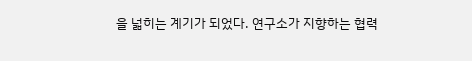을 넓히는 계기가 되었다. 연구소가 지향하는 협력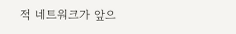적 네트워크가 앞으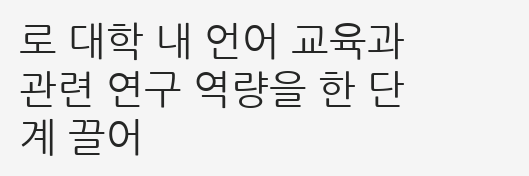로 대학 내 언어 교육과 관련 연구 역량을 한 단계 끌어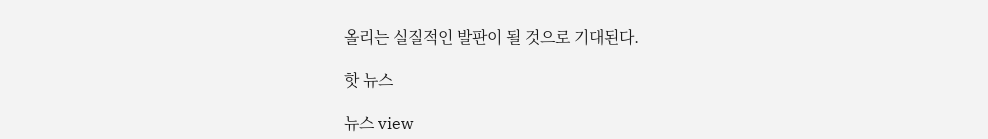올리는 실질적인 발판이 될 것으로 기대된다.

핫 뉴스

뉴스 view